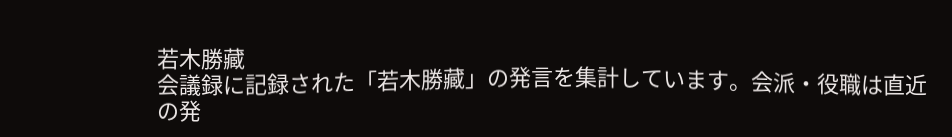若木勝藏
会議録に記録された「若木勝藏」の発言を集計しています。会派・役職は直近の発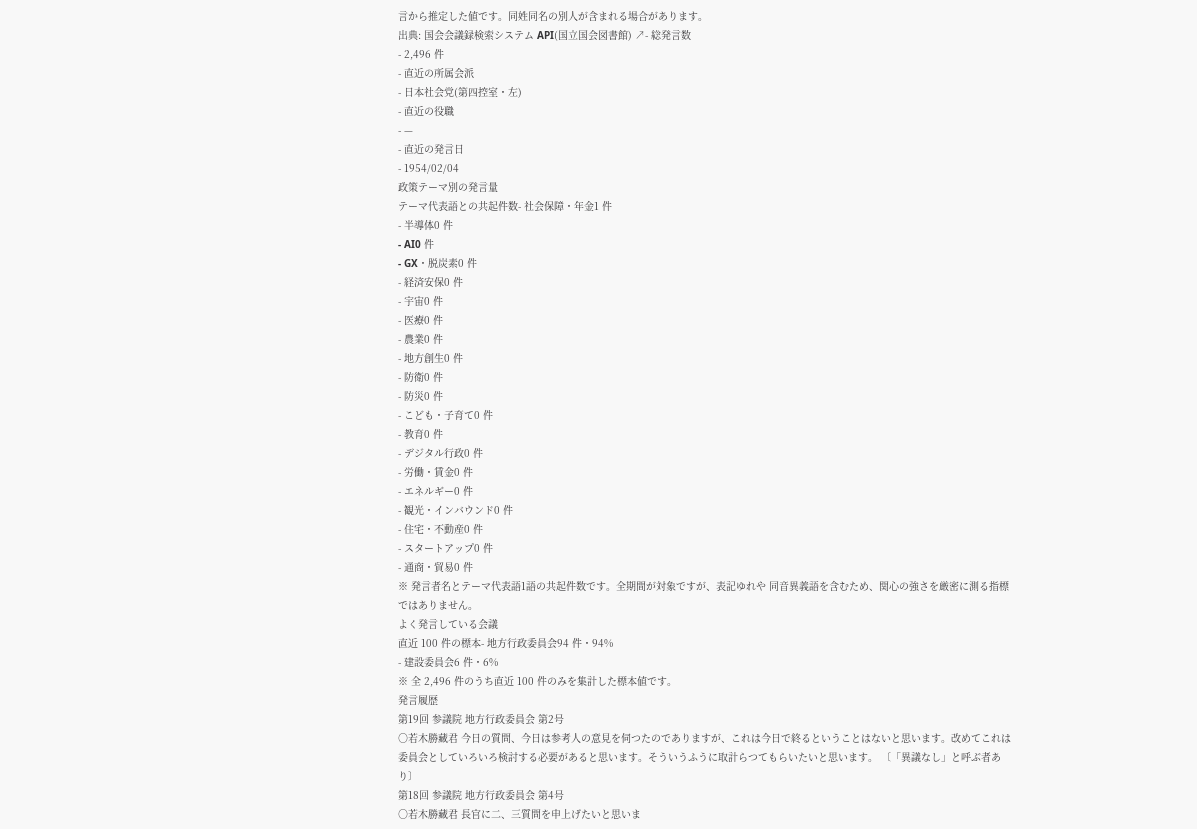言から推定した値です。同姓同名の別人が含まれる場合があります。
出典: 国会会議録検索システム API(国立国会図書館) ↗- 総発言数
- 2,496 件
- 直近の所属会派
- 日本社会党(第四控室・左)
- 直近の役職
- —
- 直近の発言日
- 1954/02/04
政策テーマ別の発言量
テーマ代表語との共起件数- 社会保障・年金1 件
- 半導体0 件
- AI0 件
- GX・脱炭素0 件
- 経済安保0 件
- 宇宙0 件
- 医療0 件
- 農業0 件
- 地方創生0 件
- 防衛0 件
- 防災0 件
- こども・子育て0 件
- 教育0 件
- デジタル行政0 件
- 労働・賃金0 件
- エネルギー0 件
- 観光・インバウンド0 件
- 住宅・不動産0 件
- スタートアップ0 件
- 通商・貿易0 件
※ 発言者名とテーマ代表語1語の共起件数です。全期間が対象ですが、表記ゆれや 同音異義語を含むため、関心の強さを厳密に測る指標ではありません。
よく発言している会議
直近 100 件の標本- 地方行政委員会94 件・94%
- 建設委員会6 件・6%
※ 全 2,496 件のうち直近 100 件のみを集計した標本値です。
発言履歴
第19回 参議院 地方行政委員会 第2号
○若木勝藏君 今日の質問、今日は参考人の意見を伺つたのでありますが、これは今日で終るということはないと思います。改めてこれは委員会としていろいろ検討する必要があると思います。そういうふうに取計らつてもらいたいと思います。 〔「異議なし」と呼ぶ者あり〕
第18回 参議院 地方行政委員会 第4号
○若木勝藏君 長官に二、三質問を申上げたいと思いま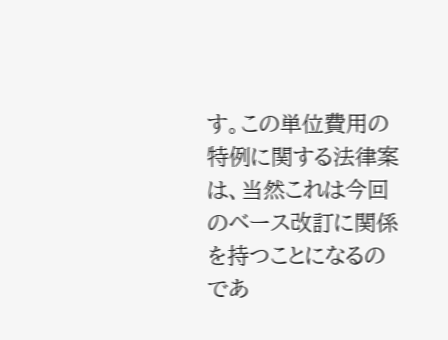す。この単位費用の特例に関する法律案は、当然これは今回のベース改訂に関係を持つことになるのであ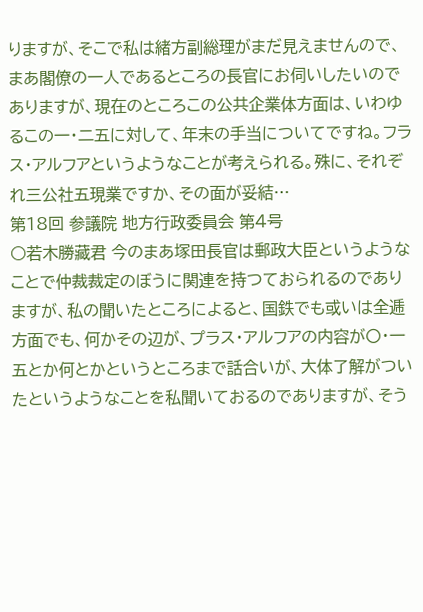りますが、そこで私は緒方副総理がまだ見えませんので、まあ閣僚の一人であるところの長官にお伺いしたいのでありますが、現在のところこの公共企業体方面は、いわゆるこの一・二五に対して、年末の手当についてですね。フラス・アルフアというようなことが考えられる。殊に、それぞれ三公社五現業ですか、その面が妥結…
第18回 参議院 地方行政委員会 第4号
○若木勝藏君 今のまあ塚田長官は郵政大臣というようなことで仲裁裁定のぼうに関連を持つておられるのでありますが、私の聞いたところによると、国鉄でも或いは全逓方面でも、何かその辺が、プラス・アルフアの内容が〇・一五とか何とかというところまで話合いが、大体了解がついたというようなことを私聞いておるのでありますが、そう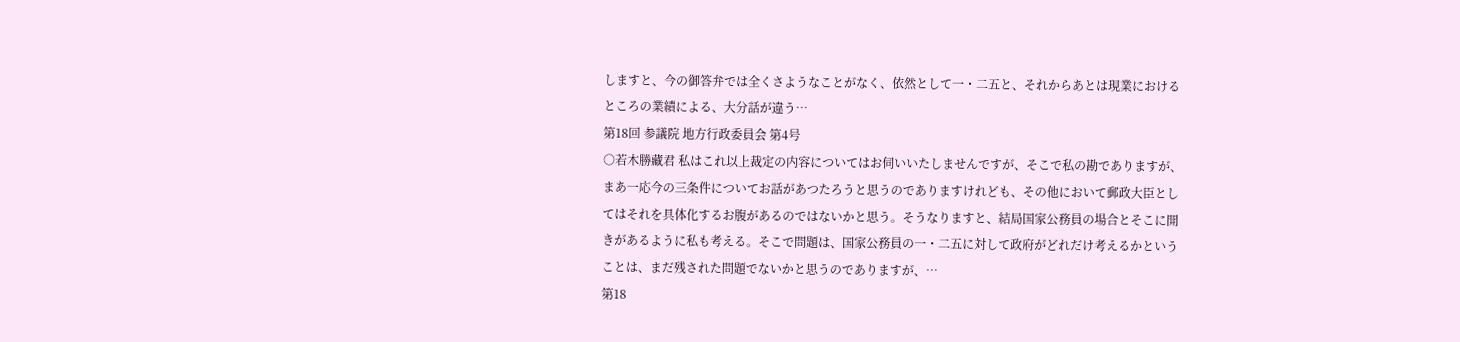しますと、今の御答弁では全くさようなことがなく、依然として一・二五と、それからあとは現業におけるところの業績による、大分話が違う…
第18回 参議院 地方行政委員会 第4号
○若木勝藏君 私はこれ以上裁定の内容についてはお伺いいたしませんですが、そこで私の勘でありますが、まあ一応今の三条件についてお話があつたろうと思うのでありますけれども、その他において郵政大臣としてはそれを具体化するお腹があるのではないかと思う。そうなりますと、結局国家公務員の場合とそこに開きがあるように私も考える。そこで問題は、国家公務員の一・二五に対して政府がどれだけ考えるかということは、まだ残された問題でないかと思うのでありますが、…
第18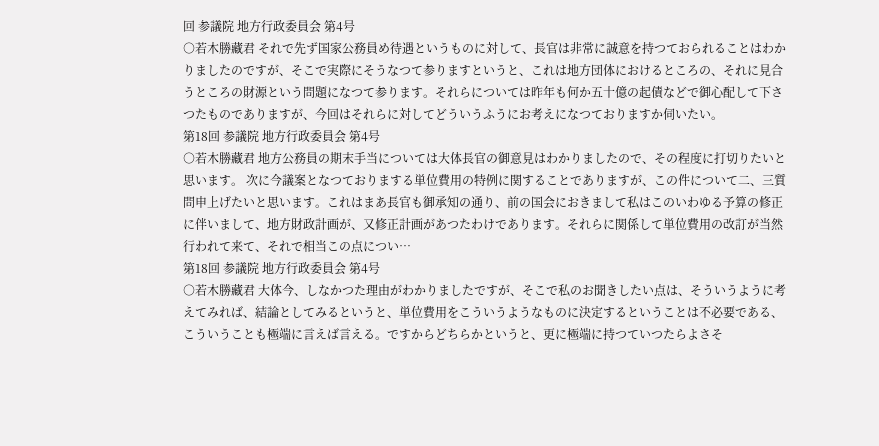回 参議院 地方行政委員会 第4号
○若木勝藏君 それで先ず国家公務員め待遇というものに対して、長官は非常に誠意を持つておられることはわかりましたのですが、そこで実際にそうなつて参りますというと、これは地方団体におけるところの、それに見合うところの財源という問題になつて参ります。それらについては昨年も何か五十億の起債などで御心配して下さつたものでありますが、今回はそれらに対してどういうふうにお考えになつておりますか伺いたい。
第18回 参議院 地方行政委員会 第4号
○若木勝藏君 地方公務員の期末手当については大体長官の御意見はわかりましたので、その程度に打切りたいと思います。 次に今議案となつておりまする単位費用の特例に関することでありますが、この件について二、三質問申上げたいと思います。これはまあ長官も御承知の通り、前の国会におきまして私はこのいわゆる予算の修正に伴いまして、地方財政計画が、又修正計画があつたわけであります。それらに関係して単位費用の改訂が当然行われて来て、それで相当この点につい…
第18回 参議院 地方行政委員会 第4号
○若木勝藏君 大体今、しなかつた理由がわかりましたですが、そこで私のお聞きしたい点は、そういうように考えてみれば、結論としてみるというと、単位費用をこういうようなものに決定するということは不必要である、こういうことも極端に言えば言える。ですからどちらかというと、更に極端に持つていつたらよさそ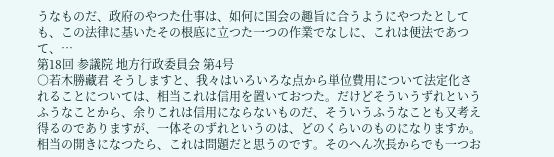うなものだ、政府のやつた仕事は、如何に国会の趣旨に合うようにやつたとしても、この法律に基いたその根底に立つた一つの作業でなしに、これは便法であつて、…
第18回 参議院 地方行政委員会 第4号
○若木勝藏君 そうしますと、我々はいろいろな点から単位費用について法定化されることについては、相当これは信用を置いておつた。だけどそういうずれというふうなことから、余りこれは信用にならないものだ、そういうふうなことも又考え得るのでありますが、一体そのずれというのは、どのくらいのものになりますか。相当の開きになつたら、これは問題だと思うのです。そのへん次長からでも一つお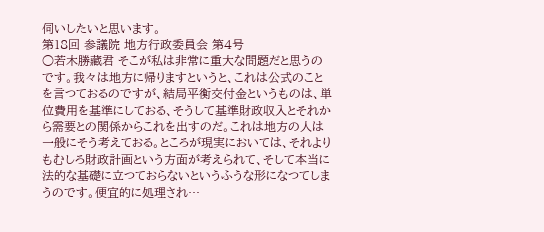伺いしたいと思います。
第18回 参議院 地方行政委員会 第4号
○若木勝藏君 そこが私は非常に重大な問題だと思うのです。我々は地方に帰りますというと、これは公式のことを言つておるのですが、結局平衡交付金というものは、単位費用を基準にしておる、そうして基準財政収入とそれから需要との関係からこれを出すのだ。これは地方の人は一般にそう考えておる。ところが現実においては、それよりもむしろ財政計画という方面が考えられて、そして本当に法的な基礎に立つておらないというふうな形になつてしまうのです。便宜的に処理され…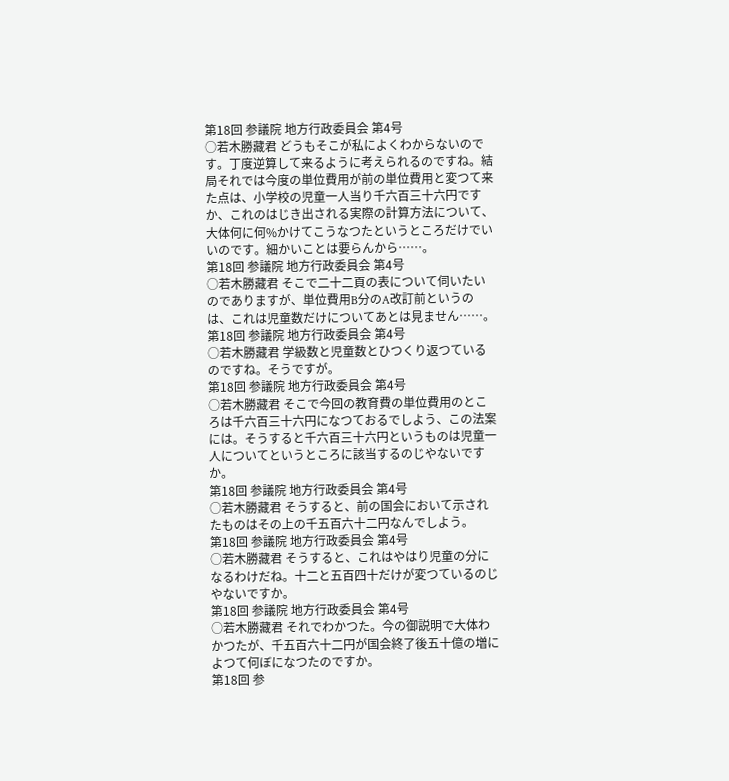第18回 参議院 地方行政委員会 第4号
○若木勝藏君 どうもそこが私によくわからないのです。丁度逆算して来るように考えられるのですね。結局それでは今度の単位費用が前の単位費用と変つて来た点は、小学校の児童一人当り千六百三十六円ですか、これのはじき出される実際の計算方法について、大体何に何%かけてこうなつたというところだけでいいのです。細かいことは要らんから……。
第18回 参議院 地方行政委員会 第4号
○若木勝藏君 そこで二十二頁の表について伺いたいのでありますが、単位費用B分のA改訂前というのは、これは児童数だけについてあとは見ません……。
第18回 参議院 地方行政委員会 第4号
○若木勝藏君 学級数と児童数とひつくり返つているのですね。そうですが。
第18回 参議院 地方行政委員会 第4号
○若木勝藏君 そこで今回の教育費の単位費用のところは千六百三十六円になつておるでしよう、この法案には。そうすると千六百三十六円というものは児童一人についてというところに該当するのじやないですか。
第18回 参議院 地方行政委員会 第4号
○若木勝藏君 そうすると、前の国会において示されたものはその上の千五百六十二円なんでしよう。
第18回 参議院 地方行政委員会 第4号
○若木勝藏君 そうすると、これはやはり児童の分になるわけだね。十二と五百四十だけが変つているのじやないですか。
第18回 参議院 地方行政委員会 第4号
○若木勝藏君 それでわかつた。今の御説明で大体わかつたが、千五百六十二円が国会終了後五十億の増によつて何ぼになつたのですか。
第18回 参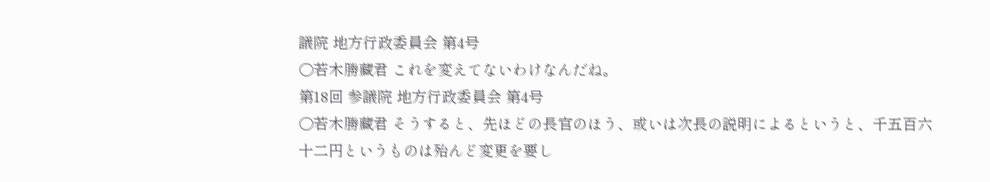議院 地方行政委員会 第4号
○若木勝藏君 これを変えてないわけなんだね。
第18回 参議院 地方行政委員会 第4号
○若木勝藏君 そうすると、先ほどの長官のほう、或いは次長の説明によるというと、千五百六十二円というものは殆んど変更を要し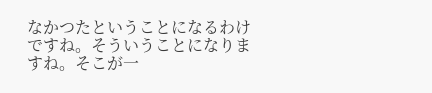なかつたということになるわけですね。そういうことになりますね。そこが一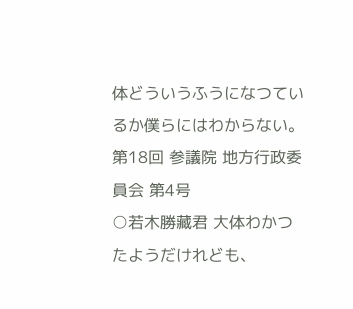体どういうふうになつているか僕らにはわからない。
第18回 参議院 地方行政委員会 第4号
○若木勝藏君 大体わかつたようだけれども、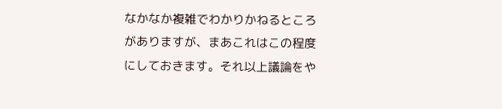なかなか複雑でわかりかねるところがありますが、まあこれはこの程度にしておきます。それ以上議論をや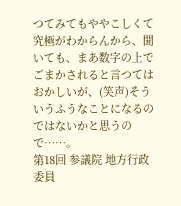つてみてもややこしくて究極がわからんから、聞いても、まあ数字の上でごまかされると言つてはおかしいが、(笑声)そういうふうなことになるのではないかと思うので……。
第18回 参議院 地方行政委員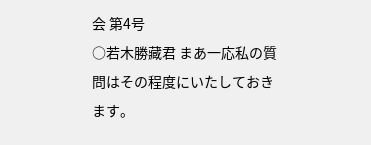会 第4号
○若木勝藏君 まあ一応私の質問はその程度にいたしておきます。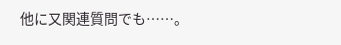他に又関連質問でも……。